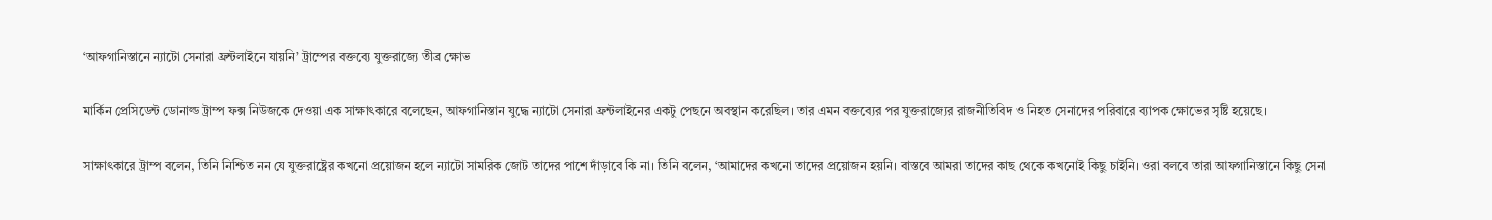‘আফগানিস্তানে ন্যাটো সেনারা ফ্রন্টলাইনে যায়নি’ ট্রাম্পের বক্তব্যে যুক্তরাজ্যে তীব্র ক্ষোভ

মার্কিন প্রেসিডেন্ট ডোনাল্ড ট্রাম্প ফক্স নিউজকে দেওয়া এক সাক্ষাৎকারে বলেছেন, আফগানিস্তান যুদ্ধে ন্যাটো সেনারা ফ্রন্টলাইনের একটু পেছনে অবস্থান করেছিল। তার এমন বক্তব্যের পর যুক্তরাজ্যের রাজনীতিবিদ ও নিহত সেনাদের পরিবারে ব্যাপক ক্ষোভের সৃষ্টি হয়েছে।

সাক্ষাৎকারে ট্রাম্প বলেন, তিনি নিশ্চিত নন যে যুক্তরাষ্ট্রের কখনো প্রয়োজন হলে ন্যাটো সামরিক জোট তাদের পাশে দাঁড়াবে কি না। তিনি বলেন, ‘আমাদের কখনো তাদের প্রয়োজন হয়নি। বাস্তবে আমরা তাদের কাছ থেকে কখনোই কিছু চাইনি। ওরা বলবে তারা আফগানিস্তানে কিছু সেনা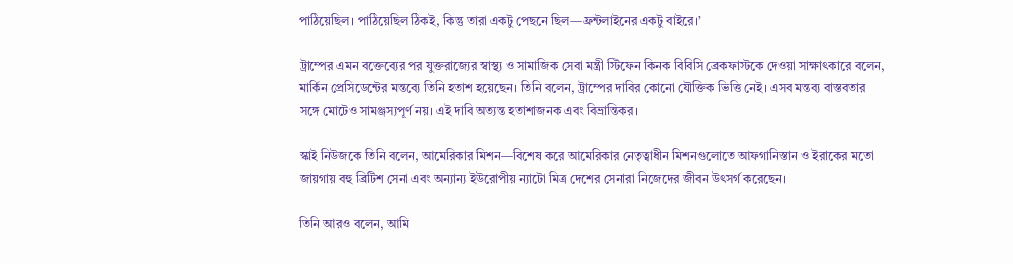পাঠিয়েছিল। পাঠিয়েছিল ঠিকই, কিন্তু তারা একটু পেছনে ছিল—ফ্রন্টলাইনের একটু বাইরে।’

ট্রাম্পের এমন বক্তেব্যের পর যুক্তরাজ্যের স্বাস্থ্য ও সামাজিক সেবা মন্ত্রী স্টিফেন কিনক বিবিসি ব্রেকফাস্টকে দেওয়া সাক্ষাৎকারে বলেন, মার্কিন প্রেসিডেন্টের মন্তব্যে তিনি হতাশ হয়েছেন। তিনি বলেন, ট্রাম্পের দাবির কোনো যৌক্তিক ভিত্তি নেই। এসব মন্তব্য বাস্তবতার সঙ্গে মোটেও সামঞ্জস্যপূর্ণ নয়। এই দাবি অত্যন্ত হতাশাজনক এবং বিভ্রান্তিকর।

স্কাই নিউজকে তিনি বলেন, আমেরিকার মিশন—বিশেষ করে আমেরিকার নেতৃত্বাধীন মিশনগুলোতে আফগানিস্তান ও ইরাকের মতো জায়গায় বহু ব্রিটিশ সেনা এবং অন্যান্য ইউরোপীয় ন্যাটো মিত্র দেশের সেনারা নিজেদের জীবন উৎসর্গ করেছেন।

তিনি আরও বলেন, আমি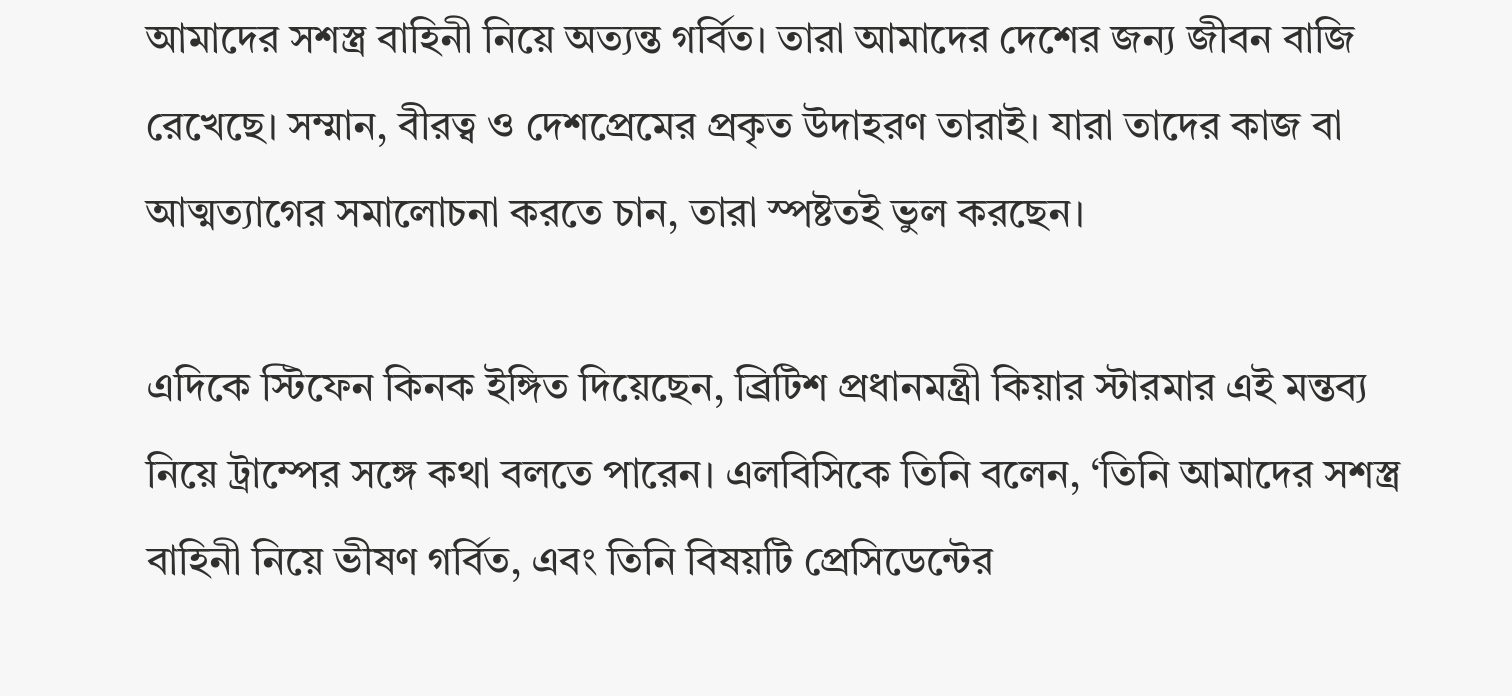আমাদের সশস্ত্র বাহিনী নিয়ে অত্যন্ত গর্বিত। তারা আমাদের দেশের জন্য জীবন বাজি রেখেছে। সম্মান, বীরত্ব ও দেশপ্রেমের প্রকৃত উদাহরণ তারাই। যারা তাদের কাজ বা আত্মত্যাগের সমালোচনা করতে চান, তারা স্পষ্টতই ভুল করছেন।

এদিকে স্টিফেন কিনক ইঙ্গিত দিয়েছেন, ব্রিটিশ প্রধানমন্ত্রী কিয়ার স্টারমার এই মন্তব্য নিয়ে ট্রাম্পের সঙ্গে কথা বলতে পারেন। এলবিসিকে তিনি বলেন, ‘তিনি আমাদের সশস্ত্র বাহিনী নিয়ে ভীষণ গর্বিত, এবং তিনি বিষয়টি প্রেসিডেন্টের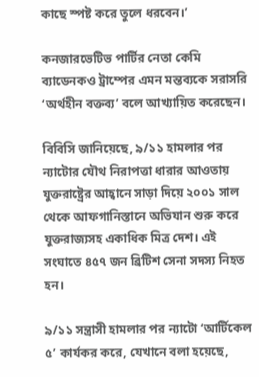কাছে স্পষ্ট করে তুলে ধরবেন।’

কনজারভেটিভ পার্টির নেতা কেমি ব্যাডেনকও ট্রাম্পের এমন মন্তব্যকে সরাসরি ‘অর্থহীন বক্তব্য’ বলে আখ্যায়িত করেছেন।

বিবিসি জানিয়েছে, ৯/১১ হামলার পর ন্যাটোর যৌথ নিরাপত্তা ধারার আওতায় যুক্তরাষ্ট্রের আহ্বানে সাড়া দিয়ে ২০০১ সাল থেকে আফগানিস্তানে অভিযান শুরু করে যুক্তরাজ্যসহ একাধিক মিত্র দেশ। এই সংঘাতে ৪৫৭ জন ব্রিটিশ সেনা সদস্য নিহত হন।

৯/১১ সন্ত্রাসী হামলার পর ন্যাটো ‘আর্টিকেল ৫’ কার্যকর করে, যেখানে বলা হয়েছে,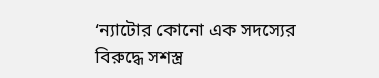‘ন্যাটোর কোনো এক সদস্যের বিরুদ্ধে সশস্ত্র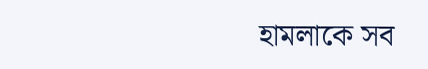হামলাকে সব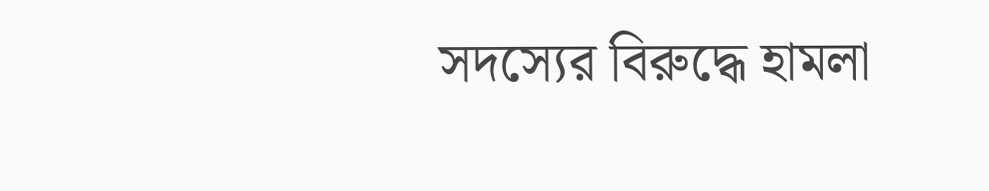সদস্যের বিরুদ্ধে হামলা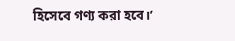হিসেবে গণ্য করা হবে।’